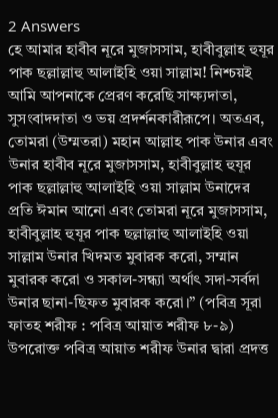2 Answers
হে আমার হাবীব নূরে মুজাসসাম, হাবীবুল্লাহ হুযূর পাক ছল্লাল্লাহু আলাইহি ওয়া সাল্লাম! নিশ্চয়ই আমি আপনাকে প্রেরণ করেছি সাক্ষ্যদাতা, সুসংবাদদাতা ও ভয় প্রদর্শনকারীরূপে। অতএব, তোমরা (উম্মতরা) মহান আল্লাহ পাক উনার এবং উনার হাবীব নূরে মুজাসসাম, হাবীবুল্লাহ হুযূর পাক ছল্লাল্লাহু আলাইহি ওয়া সাল্লাম উনাদের প্রতি ঈমান আনো এবং তোমরা নূরে মুজাসসাম, হাবীবুল্লাহ হুযূর পাক ছল্লাল্লাহু আলাইহি ওয়া সাল্লাম উনার খিদমত মুবারক করো, সম্মান মুবারক করো ও সকাল-সন্ধ্যা অর্থাৎ সদা-সর্বদা উনার ছানা-ছিফত মুবারক করো।” (পবিত্র সূরা ফাতহ শরীফ : পবিত্র আয়াত শরীফ ৮-৯)
উপরোক্ত পবিত্র আয়াত শরীফ উনার দ্বারা প্রদত্ত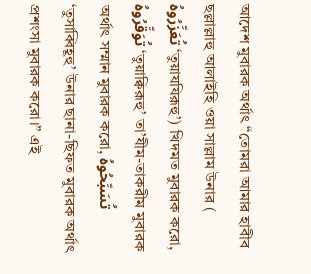আদেশ মুবারক অর্থাৎ “তোমরা আমার হাবীব ছল্লাল্লাহু আলাইহি ওয়া সাল্লাম উনার ( تُعَزِّرُوهُ ‘তুয়াযযিরূহু’) খিদমত মুবারক করো, تُوَقِّرُوهُ ‘তুয়াক্বিরূহু’ তা’যীম-তাকরীম মুবারক অর্থাৎ সম্মান মুবারক করো, تُسَبِّحُوهُ ‘তুসাব্বিহূহু’ উনার ছানা-ছিফত মুবারক অর্থাৎ প্রশংসা মুবারক করো।” এই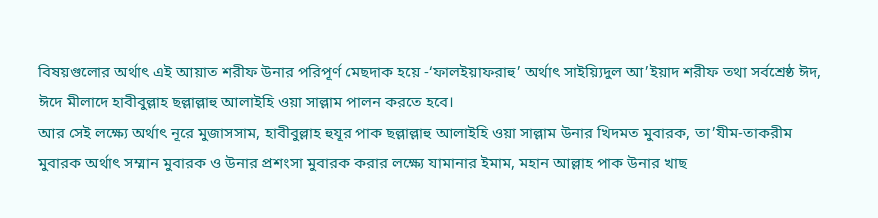বিষয়গুলোর অর্থাৎ এই আয়াত শরীফ উনার পরিপূর্ণ মেছদাক হয়ে -‘ফালইয়াফরাহু’ অর্থাৎ সাইয়্যিদুল আ’ইয়াদ শরীফ তথা সর্বশ্রেষ্ঠ ঈদ, ঈদে মীলাদে হাবীবুল্লাহ ছল্লাল্লাহু আলাইহি ওয়া সাল্লাম পালন করতে হবে।
আর সেই লক্ষ্যে অর্থাৎ নূরে মুজাসসাম, হাবীবুল্লাহ হুযূর পাক ছল্লাল্লাহু আলাইহি ওয়া সাল্লাম উনার খিদমত মুবারক, তা’যীম-তাকরীম মুবারক অর্থাৎ সম্মান মুবারক ও উনার প্রশংসা মুবারক করার লক্ষ্যে যামানার ইমাম, মহান আল্লাহ পাক উনার খাছ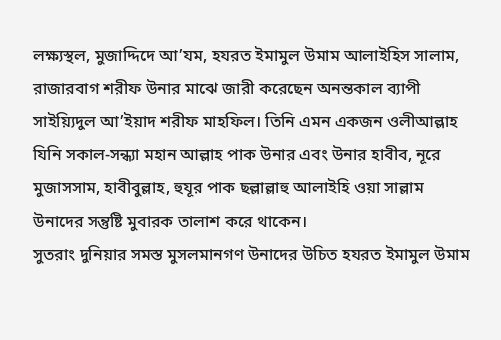লক্ষ্যস্থল, মুজাদ্দিদে আ’যম, হযরত ইমামুল উমাম আলাইহিস সালাম, রাজারবাগ শরীফ উনার মাঝে জারী করেছেন অনন্তকাল ব্যাপী সাইয়্যিদুল আ’ইয়াদ শরীফ মাহফিল। তিনি এমন একজন ওলীআল্লাহ যিনি সকাল-সন্ধ্যা মহান আল্লাহ পাক উনার এবং উনার হাবীব, নূরে মুজাসসাম, হাবীবুল্লাহ, হুযূর পাক ছল্লাল্লাহু আলাইহি ওয়া সাল্লাম উনাদের সন্তুষ্টি মুবারক তালাশ করে থাকেন।
সুতরাং দুনিয়ার সমস্ত মুসলমানগণ উনাদের উচিত হযরত ইমামুল উমাম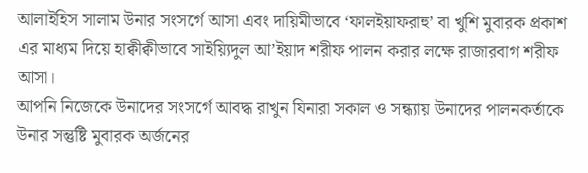আলাইহিস সালাম উনার সংসর্গে আসা এবং দায়িমীভাবে ‘ফালইয়াফরাহু’ বা খুশি মুবারক প্রকাশ এর মাধ্যম দিয়ে হাক্বীক্বীভাবে সাইয়্যিদুল আ’ইয়াদ শরীফ পালন করার লক্ষে রাজারবাগ শরীফ আসা।
আপনি নিজেকে উনাদের সংসর্গে আবদ্ধ রাখুন যিনারা সকাল ও সন্ধ্যায় উনাদের পালনকর্তাকে উনার সন্তুষ্টি মুবারক অর্জনের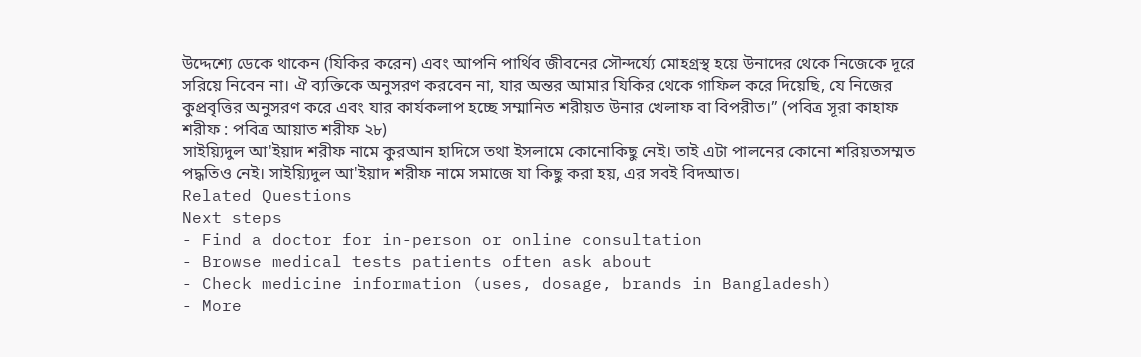উদ্দেশ্যে ডেকে থাকেন (যিকির করেন) এবং আপনি পার্থিব জীবনের সৌন্দর্য্যে মোহগ্রস্থ হয়ে উনাদের থেকে নিজেকে দূরে সরিয়ে নিবেন না। ঐ ব্যক্তিকে অনুসরণ করবেন না, যার অন্তর আমার যিকির থেকে গাফিল করে দিয়েছি, যে নিজের কুপ্রবৃত্তির অনুসরণ করে এবং যার কার্যকলাপ হচ্ছে সম্মানিত শরীয়ত উনার খেলাফ বা বিপরীত।” (পবিত্র সূরা কাহাফ শরীফ : পবিত্র আয়াত শরীফ ২৮)
সাইয়্যিদুল আ'ইয়াদ শরীফ নামে কুরআন হাদিসে তথা ইসলামে কোনোকিছু নেই। তাই এটা পালনের কোনো শরিয়তসম্মত পদ্ধতিও নেই। সাইয়্যিদুল আ'ইয়াদ শরীফ নামে সমাজে যা কিছু করা হয়, এর সবই বিদআত।
Related Questions
Next steps
- Find a doctor for in-person or online consultation
- Browse medical tests patients often ask about
- Check medicine information (uses, dosage, brands in Bangladesh)
- More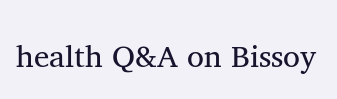health Q&A on Bissoy